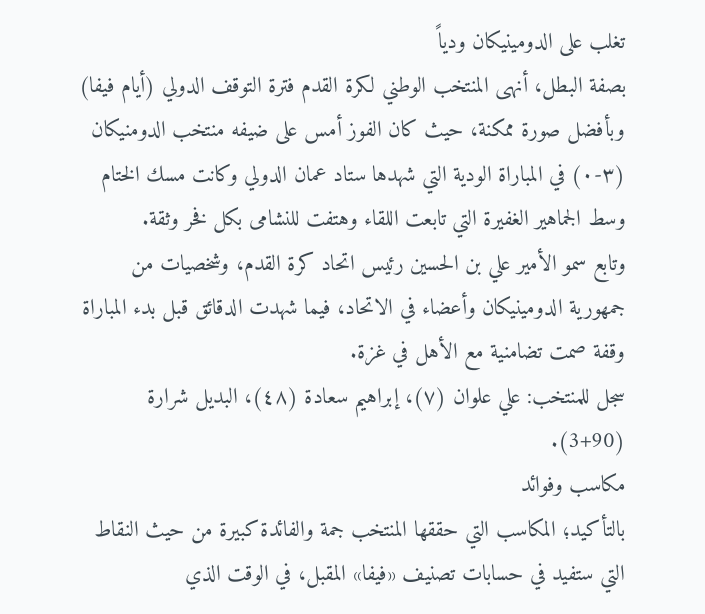تغلب على الدومينيكان ودياً
بصفة البطل، أنهى المنتخب الوطني لكرة القدم فترة التوقف الدولي (أيام فيفا) وبأفضل صورة ممكنة، حيث كان الفوز أمس على ضيفه منتخب الدومنيكان (٣-٠) في المباراة الودية التي شهدها ستاد عمان الدولي وكانت مسك الختام وسط الجماهير الغفيرة التي تابعت اللقاء وهتفت للنشامى بكل فخر وثقة.
وتابع سمو الأمير علي بن الحسين رئيس اتحاد كرة القدم، وشخصيات من جمهورية الدومينيكان وأعضاء في الاتحاد، فيما شهدت الدقائق قبل بدء المباراة وقفة صمت تضامنية مع الأهل في غزة.
سجل للمنتخب: علي علوان (٧)، إبراهيم سعادة (٤٨)، البديل شرارة (90+3).
مكاسب وفوائد
بالتأكيد؛ المكاسب التي حققها المنتخب جمة والفائدة كبيرة من حيث النقاط التي ستفيد في حسابات تصنيف «فيفا» المقبل، في الوقت الذي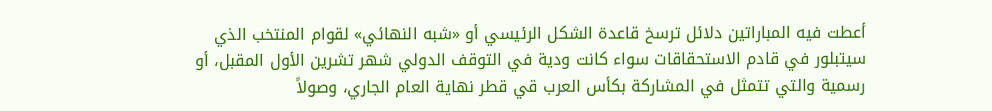أعطت فيه المباراتين دلائل ترسخ قاعدة الشكل الرئيسي أو «شبه النهائي» لقوام المنتخب الذي سيتبلور في قادم الاستحقاقات سواء كانت ودية في التوقف الدولي شهر تشرين الأول المقبل، أو رسمية والتي تتمثل في المشاركة بكأس العرب قي قطر نهاية العام الجاري، وصولاً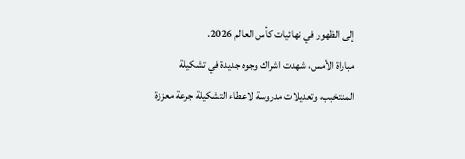إلى الظهور في نهائيات كأس العالم 2026.
مباراة الأمس، شهدت اشراك وجوه جديدة في تشكيلة المنتخبب، وتعديلات مدروسة لاعطاء التشكيلة جرعة معززة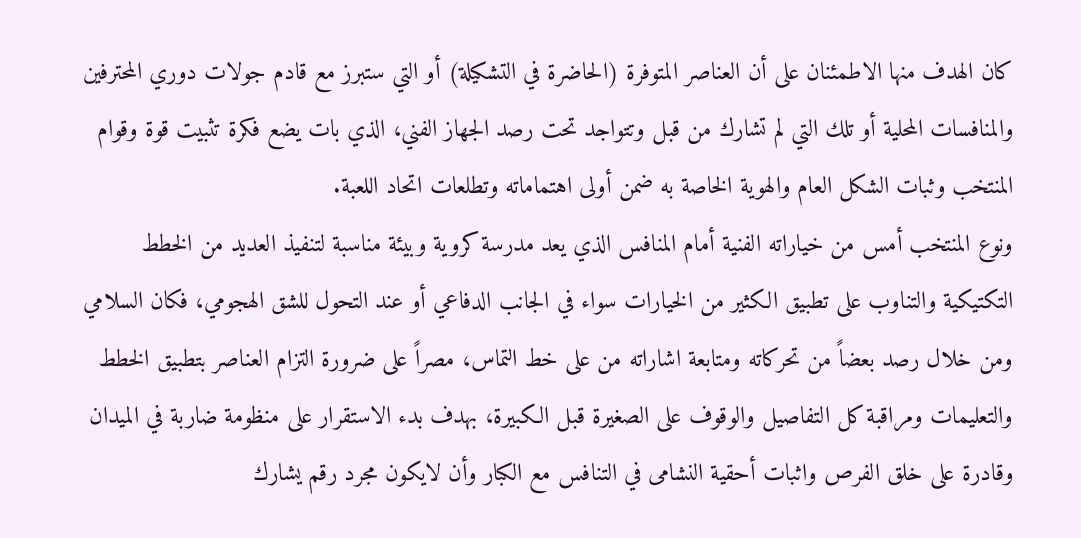كان الهدف منها الاطمئنان على أن العناصر المتوفرة (الحاضرة في التشكيلة) أو التي ستبرز مع قادم جولات دوري المحترفين والمنافسات المحلية أو تلك التي لم تشارك من قبل وتتواجد تحت رصد الجهاز الفني، الذي بات يضع فكرة تثبيت قوة وقوام المنتخب وثبات الشكل العام والهوية الخاصة به ضمن أولى اهتماماته وتطلعات اتحاد اللعبة.
ونوع المنتخب أمس من خياراته الفنية أمام المنافس الذي يعد مدرسة كروية وبيئة مناسبة لتنفيذ العديد من الخطط التكتيكية والتناوب على تطبيق الكثير من الخيارات سواء في الجانب الدفاعي أو عند التحول للشق الهجومي، فكان السلامي ومن خلال رصد بعضاً من تحركاته ومتابعة اشاراته من على خط التماس، مصراً على ضرورة التزام العناصر بتطبيق الخطط والتعليمات ومراقبة كل التفاصيل والوقوف على الصغيرة قبل الكبيرة، بهدف بدء الاستقرار على منظومة ضاربة في الميدان وقادرة على خلق الفرص واثبات أحقية النشامى في التنافس مع الكبار وأن لايكون مجرد رقم يشارك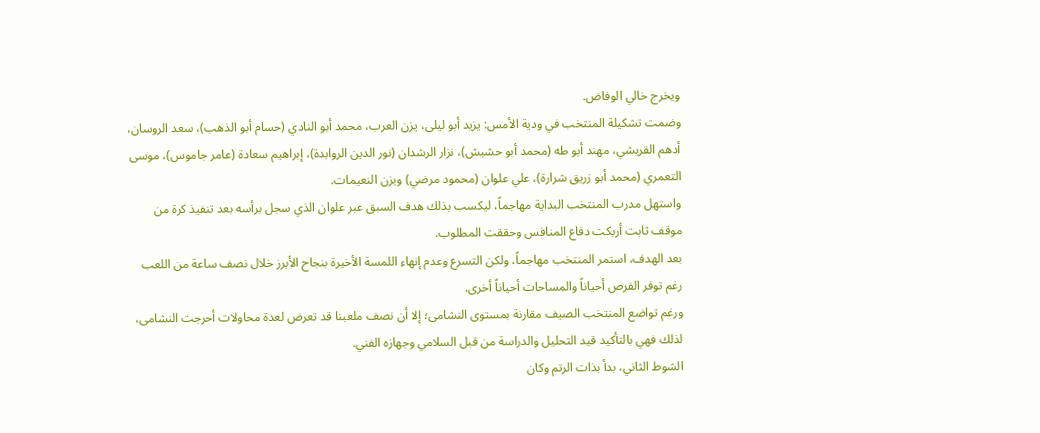ويخرج خالي الوفاض.
وضمت تشكيلة المنتخب في ودية الأمس: يزيد أبو ليلى، يزن العرب، محمد أبو النادي (حسام أبو الذهب)، سعد الروسان، أدهم القريشي، مهند أبو طه (محمد أبو حشيش)، نزار الرشدان (نور الدين الروابدة)، إبراهيم سعادة (عامر جاموس)، موسى التعمري (محمد أبو زريق شرارة)، علي علوان (محمود مرضي) ويزن النعيمات.
واستهل مدرب المنتخب البداية مهاجماً، ليكسب بذلك هدف السبق عبر علوان الذي سجل برأسه بعد تنفيذ كرة من موقف ثابت أربكت دفاع المنافس وحققت المطلوب.
بعد الهدف، استمر المنتخب مهاجماً، ولكن التسرع وعدم إنهاء اللمسة الأخيرة بنجاح الأبرز خلال نصف ساعة من اللعب رغم توفر الفرص أحياناً والمساحات أحياناً أخرى.
ورغم تواضع المنتخب الصيف مقارنة بمستوى النشامى؛ إلا أن نصف ملعبنا قد تعرض لعدة محاولات أحرجت النشامى، لذلك فهي بالتأكيد قيد التحليل والدراسة من قبل السلامي وجهازه الفني.
الشوط الثاني، بدأ بذات الرتم وكان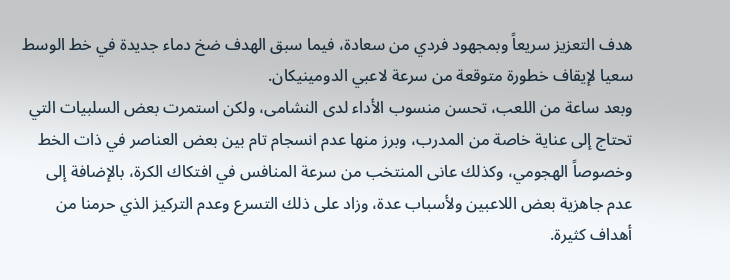هدف التعزيز سريعاً وبمجهود فردي من سعادة، فيما سبق الهدف ضخ دماء جديدة في خط الوسط سعيا لإيقاف خطورة متوقعة من سرعة لاعبي الدومينيكان.
وبعد ساعة من اللعب، تحسن منسوب الأداء لدى النشامى، ولكن استمرت بعض السلبيات التي تحتاج إلى عناية خاصة من المدرب، وبرز منها عدم انسجام تام بين بعض العناصر في ذات الخط وخصوصاً الهجومي، وكذلك عانى المنتخب من سرعة المنافس في افتكاك الكرة، بالإضافة إلى عدم جاهزية بعض اللاعبين ولأسباب عدة، وزاد على ذلك التسرع وعدم التركيز الذي حرمنا من أهداف كثيرة.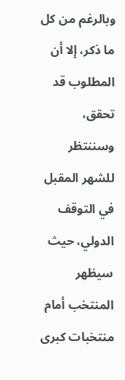وبالرغم من كل ما ذكر، إلا أن المطلوب قد تحقق، وسننتظر للشهر المقبل في التوقف الدولي، حيث سيظهر المنتخب أمام منتخبات كبرى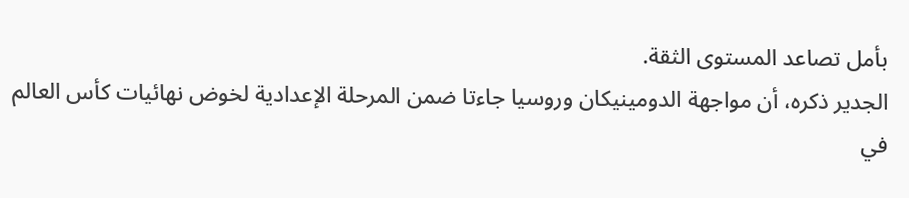بأمل تصاعد المستوى الثقة.
الجدير ذكره، أن مواجهة الدومينيكان وروسيا جاءتا ضمن المرحلة الإعدادية لخوض نهائيات كأس العالم في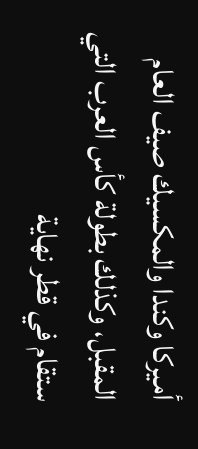أميركا وكندا والمكسيك صيف العام المقبل، وكذلك بطولة كأس العرب التي ستقام في قطر نهاية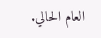العام الحالي.